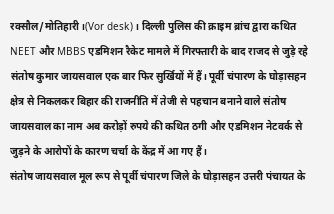रक्सौल/मोतिहारी।(Vor desk)। दिल्ली पुलिस की क्राइम ब्रांच द्वारा कथित NEET और MBBS एडमिशन रैकेट मामले में गिरफ्तारी के बाद राजद से जुड़े रहे संतोष कुमार जायसवाल एक बार फिर सुर्खियों में हैं। पूर्वी चंपारण के घोड़ासहन क्षेत्र से निकलकर बिहार की राजनीति में तेजी से पहचान बनाने वाले संतोष जायसवाल का नाम अब करोड़ों रुपये की कथित ठगी और एडमिशन नेटवर्क से जुड़ने के आरोपों के कारण चर्चा के केंद्र में आ गए हैं।
संतोष जायसवाल मूल रूप से पूर्वी चंपारण जिले के घोड़ासहन उत्तरी पंचायत के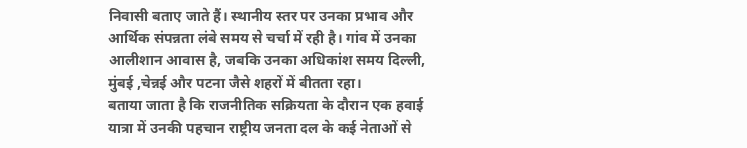निवासी बताए जाते हैं। स्थानीय स्तर पर उनका प्रभाव और आर्थिक संपन्नता लंबे समय से चर्चा में रही है। गांव में उनका आलीशान आवास है, जबकि उनका अधिकांश समय दिल्ली, मुंबई ,चेन्नई और पटना जैसे शहरों में बीतता रहा।
बताया जाता है कि राजनीतिक सक्रियता के दौरान एक हवाई यात्रा में उनकी पहचान राष्ट्रीय जनता दल के कई नेताओं से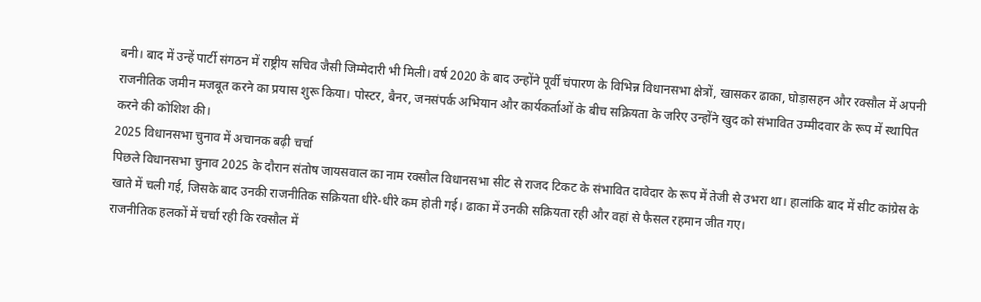बनी। बाद में उन्हें पार्टी संगठन में राष्ट्रीय सचिव जैसी जिम्मेदारी भी मिली। वर्ष 2020 के बाद उन्होंने पूर्वी चंपारण के विभिन्न विधानसभा क्षेत्रों, खासकर ढाका, घोड़ासहन और रक्सौल में अपनी राजनीतिक जमीन मजबूत करने का प्रयास शुरू किया। पोस्टर, बैनर, जनसंपर्क अभियान और कार्यकर्ताओं के बीच सक्रियता के जरिए उन्होंने खुद को संभावित उम्मीदवार के रूप में स्थापित करने की कोशिश की।
2025 विधानसभा चुनाव में अचानक बढ़ी चर्चा
पिछले विधानसभा चुनाव 2025 के दौरान संतोष जायसवाल का नाम रक्सौल विधानसभा सीट से राजद टिकट के संभावित दावेदार के रूप में तेजी से उभरा था। हालांकि बाद में सीट कांग्रेस के खाते में चली गई, जिसके बाद उनकी राजनीतिक सक्रियता धीरे-धीरे कम होती गई। ढाका में उनकी सक्रियता रही और वहां से फैसल रहमान जीत गए।
राजनीतिक हलकों में चर्चा रही कि रक्सौल में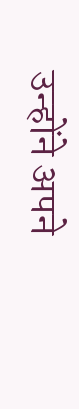उन्होंने अपने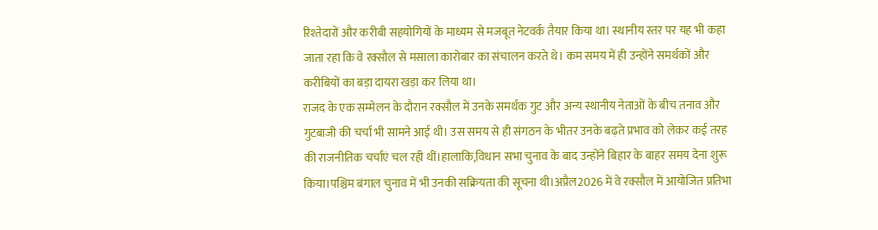रिश्तेदारों और करीबी सहयोगियों के माध्यम से मजबूत नेटवर्क तैयार किया था। स्थानीय स्तर पर यह भी कहा जाता रहा कि वे रक्सौल से मसाला कारोबार का संचालन करते थे। कम समय में ही उन्होंने समर्थकों और करीबियों का बड़ा दायरा खड़ा कर लिया था।
राजद के एक सम्मेलन के दौरान रक्सौल में उनके समर्थक गुट और अन्य स्थानीय नेताओं के बीच तनाव और गुटबाजी की चर्चा भी सामने आई थी। उस समय से ही संगठन के भीतर उनके बढ़ते प्रभाव को लेकर कई तरह की राजनीतिक चर्चाएं चल रही थीं।हालाकि,विधान सभा चुनाव के बाद उन्होंने बिहार के बाहर समय देना शुरू किया।पश्चिम बंगाल चुनाव में भी उनकी सक्रियता की सूचना थी।अप्रैल2026 में वे रक्सौल में आयोजित प्रतिभा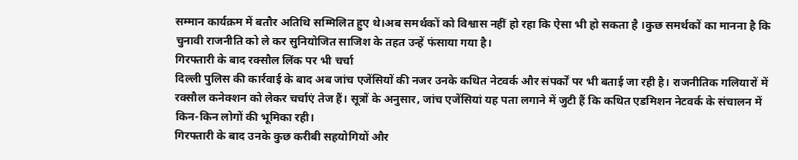सम्मान कार्यक्रम में बतौर अतिथि सम्मिलित हुए थे।अब समर्थकों को विश्वास नहीं हो रहा कि ऐसा भी हो सकता है ।कुछ समर्थकों का मानना है कि चुनावी राजनीति को ले कर सुनियोजित साजिश के तहत उन्हें फंसाया गया है।
गिरफ्तारी के बाद रक्सौल लिंक पर भी चर्चा
दिल्ली पुलिस की कार्रवाई के बाद अब जांच एजेंसियों की नजर उनके कथित नेटवर्क और संपर्कों पर भी बताई जा रही है। राजनीतिक गलियारों में रक्सौल कनेक्शन को लेकर चर्चाएं तेज हैं। सूत्रों के अनुसार, जांच एजेंसियां यह पता लगाने में जुटी हैं कि कथित एडमिशन नेटवर्क के संचालन में किन-किन लोगों की भूमिका रही।
गिरफ्तारी के बाद उनके कुछ करीबी सहयोगियों और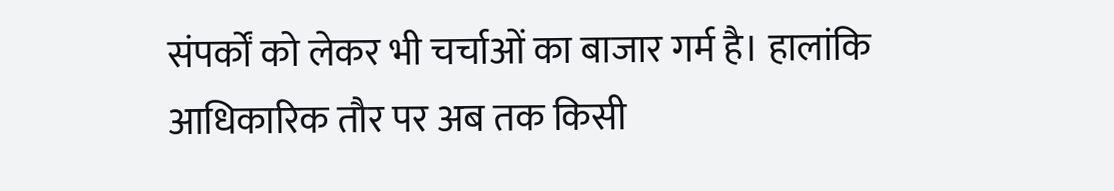संपर्कों को लेकर भी चर्चाओं का बाजार गर्म है। हालांकि आधिकारिक तौर पर अब तक किसी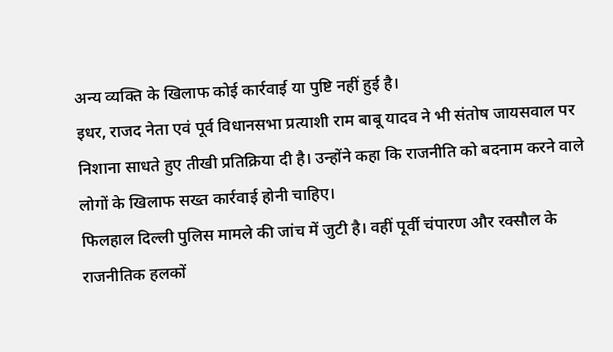अन्य व्यक्ति के खिलाफ कोई कार्रवाई या पुष्टि नहीं हुई है।
इधर, राजद नेता एवं पूर्व विधानसभा प्रत्याशी राम बाबू यादव ने भी संतोष जायसवाल पर निशाना साधते हुए तीखी प्रतिक्रिया दी है। उन्होंने कहा कि राजनीति को बदनाम करने वाले लोगों के खिलाफ सख्त कार्रवाई होनी चाहिए।
फिलहाल दिल्ली पुलिस मामले की जांच में जुटी है। वहीं पूर्वी चंपारण और रक्सौल के राजनीतिक हलकों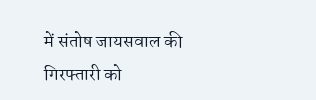में संतोष जायसवाल की गिरफ्तारी को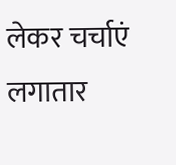लेकर चर्चाएं लगातार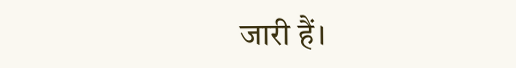जारी हैं।